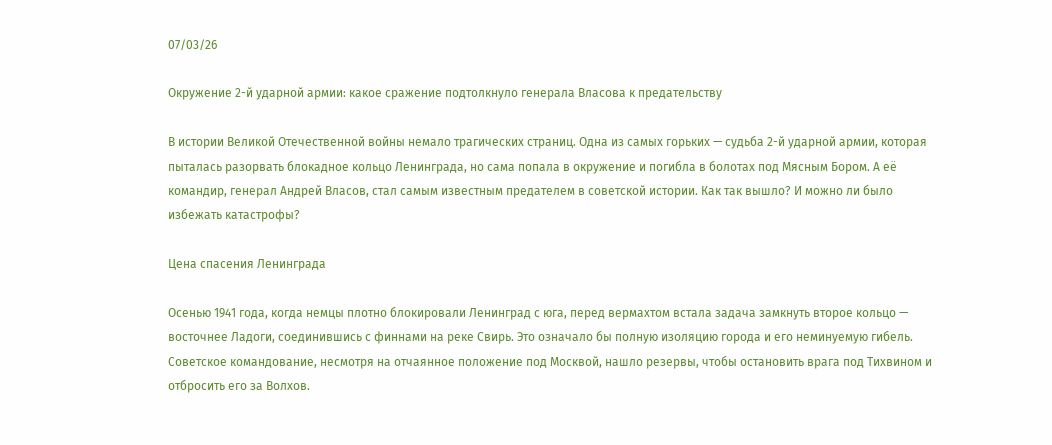07/03/26

Окружение 2-й ударной армии: какое сражение подтолкнуло генерала Власова к предательству

В истории Великой Отечественной войны немало трагических страниц. Одна из самых горьких — судьба 2-й ударной армии, которая пыталась разорвать блокадное кольцо Ленинграда, но сама попала в окружение и погибла в болотах под Мясным Бором. А её командир, генерал Андрей Власов, стал самым известным предателем в советской истории. Как так вышло? И можно ли было избежать катастрофы?

Цена спасения Ленинграда

Осенью 1941 года, когда немцы плотно блокировали Ленинград с юга, перед вермахтом встала задача замкнуть второе кольцо — восточнее Ладоги, соединившись с финнами на реке Свирь. Это означало бы полную изоляцию города и его неминуемую гибель. Советское командование, несмотря на отчаянное положение под Москвой, нашло резервы, чтобы остановить врага под Тихвином и отбросить его за Волхов.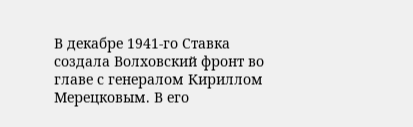В декабре 1941-го Ставка создала Волховский фронт во главе с генералом Кириллом Мерецковым. В его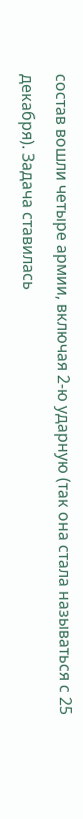состав вошли четыре армии, включая 2-ю ударную (так она стала называться с 25 декабря). Задача ставилась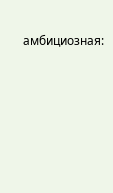амбициозная: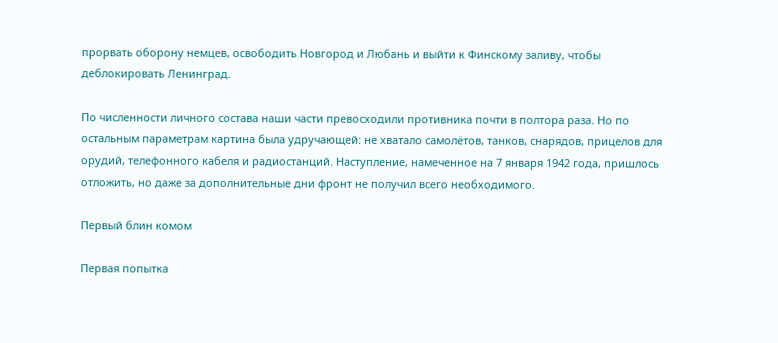прорвать оборону немцев, освободить Новгород и Любань и выйти к Финскому заливу, чтобы деблокировать Ленинград.

По численности личного состава наши части превосходили противника почти в полтора раза. Но по остальным параметрам картина была удручающей: не хватало самолётов, танков, снарядов, прицелов для орудий, телефонного кабеля и радиостанций. Наступление, намеченное на 7 января 1942 года, пришлось отложить, но даже за дополнительные дни фронт не получил всего необходимого.

Первый блин комом

Первая попытка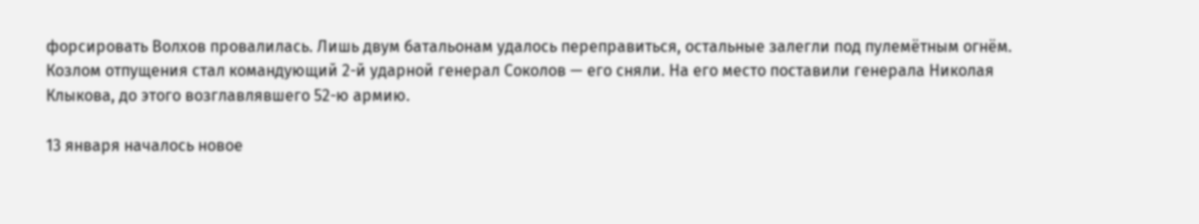форсировать Волхов провалилась. Лишь двум батальонам удалось переправиться, остальные залегли под пулемётным огнём. Козлом отпущения стал командующий 2-й ударной генерал Соколов — его сняли. На его место поставили генерала Николая Клыкова, до этого возглавлявшего 52-ю армию.

13 января началось новое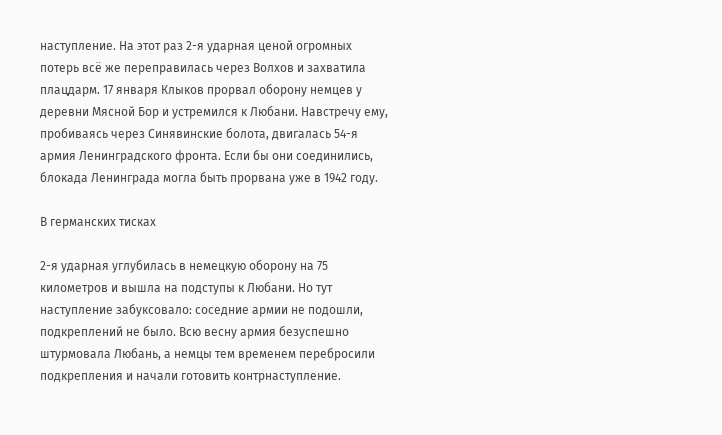наступление. На этот раз 2-я ударная ценой огромных потерь всё же переправилась через Волхов и захватила плацдарм. 17 января Клыков прорвал оборону немцев у деревни Мясной Бор и устремился к Любани. Навстречу ему, пробиваясь через Синявинские болота, двигалась 54-я армия Ленинградского фронта. Если бы они соединились, блокада Ленинграда могла быть прорвана уже в 1942 году.

В германских тисках

2-я ударная углубилась в немецкую оборону на 75 километров и вышла на подступы к Любани. Но тут наступление забуксовало: соседние армии не подошли, подкреплений не было. Всю весну армия безуспешно штурмовала Любань, а немцы тем временем перебросили подкрепления и начали готовить контрнаступление.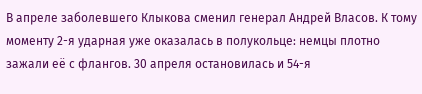В апреле заболевшего Клыкова сменил генерал Андрей Власов. К тому моменту 2-я ударная уже оказалась в полукольце: немцы плотно зажали её с флангов. 30 апреля остановилась и 54-я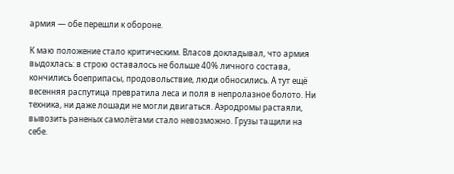армия — обе перешли к обороне.

К маю положение стало критическим. Власов докладывал, что армия выдохлась: в строю оставалось не больше 40% личного состава, кончились боеприпасы, продовольствие, люди обносились. А тут ещё весенняя распутица превратила леса и поля в непролазное болото. Ни техника, ни даже лошади не могли двигаться. Аэродромы растаяли, вывозить раненых самолётами стало невозможно. Грузы тащили на себе.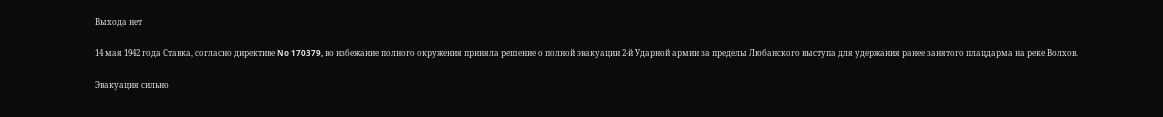Выхода нет

14 мая 1942 года Ставка, согласно директиве No 170379, во избежание полного окружения приняла решение о полной эвакуации 2-й Ударной армии за пределы Любанского выступа для удержания ранее занятого плацдарма на реке Волхов.

Эвакуация сильно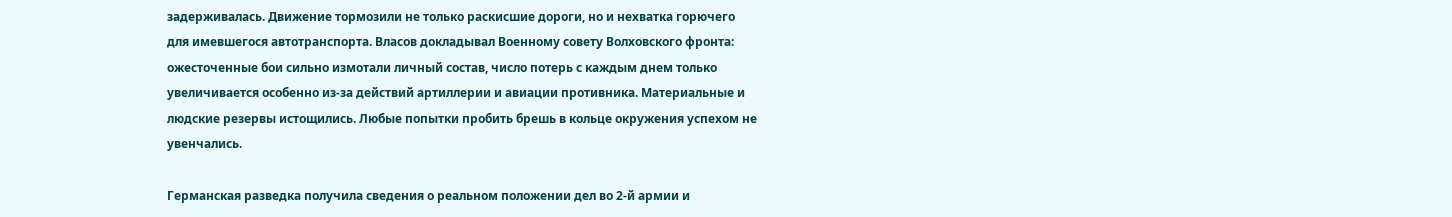задерживалась. Движение тормозили не только раскисшие дороги, но и нехватка горючего для имевшегося автотранспорта. Власов докладывал Военному совету Волховского фронта: ожесточенные бои сильно измотали личный состав, число потерь с каждым днем только увеличивается особенно из-за действий артиллерии и авиации противника. Материальные и людские резервы истощились. Любые попытки пробить брешь в кольце окружения успехом не увенчались.

Германская разведка получила сведения о реальном положении дел во 2-й армии и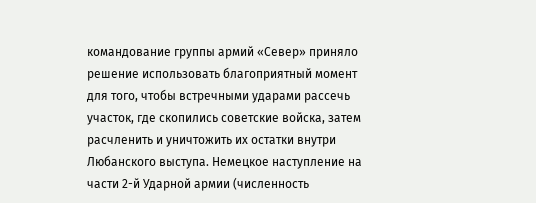командование группы армий «Север» приняло решение использовать благоприятный момент для того, чтобы встречными ударами рассечь участок, где скопились советские войска, затем расчленить и уничтожить их остатки внутри Любанского выступа. Немецкое наступление на части 2-й Ударной армии (численность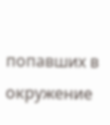попавших в окружение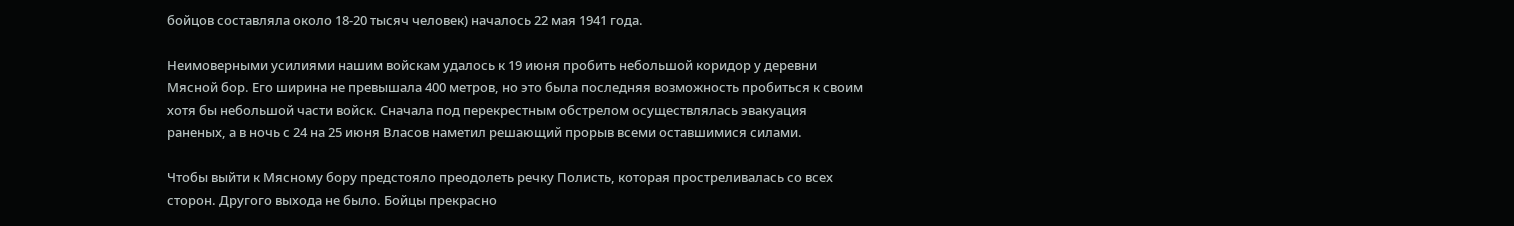бойцов составляла около 18-20 тысяч человек) началось 22 мая 1941 года.

Неимоверными усилиями нашим войскам удалось к 19 июня пробить небольшой коридор у деревни Мясной бор. Его ширина не превышала 400 метров, но это была последняя возможность пробиться к своим хотя бы небольшой части войск. Сначала под перекрестным обстрелом осуществлялась эвакуация раненых, а в ночь с 24 на 25 июня Власов наметил решающий прорыв всеми оставшимися силами.

Чтобы выйти к Мясному бору предстояло преодолеть речку Полисть, которая простреливалась со всех сторон. Другого выхода не было. Бойцы прекрасно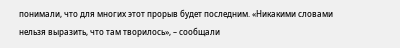понимали, что для многих этот прорыв будет последним. «Никакими словами нельзя выразить, что там творилось», – сообщали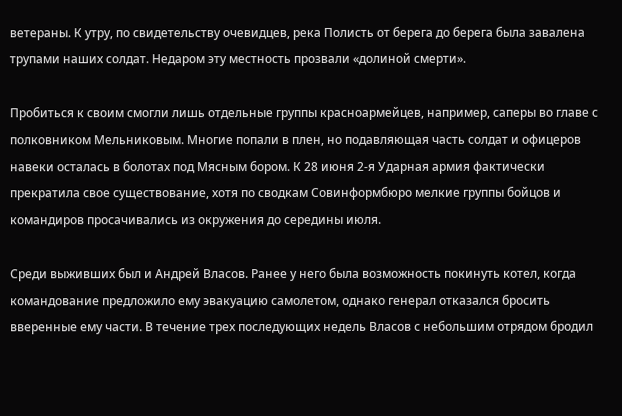ветераны. К утру, по свидетельству очевидцев, река Полисть от берега до берега была завалена трупами наших солдат. Недаром эту местность прозвали «долиной смерти».

Пробиться к своим смогли лишь отдельные группы красноармейцев, например, саперы во главе с полковником Мельниковым. Многие попали в плен, но подавляющая часть солдат и офицеров навеки осталась в болотах под Мясным бором. К 28 июня 2-я Ударная армия фактически прекратила свое существование, хотя по сводкам Совинформбюро мелкие группы бойцов и командиров просачивались из окружения до середины июля.

Среди выживших был и Андрей Власов. Ранее у него была возможность покинуть котел, когда командование предложило ему эвакуацию самолетом, однако генерал отказался бросить вверенные ему части. В течение трех последующих недель Власов с небольшим отрядом бродил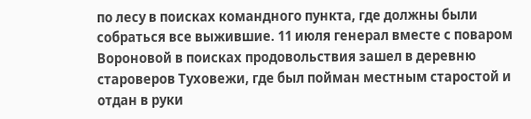по лесу в поисках командного пункта, где должны были собраться все выжившие. 11 июля генерал вместе с поваром Вороновой в поисках продовольствия зашел в деревню староверов Туховежи, где был пойман местным старостой и отдан в руки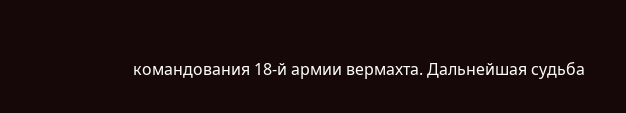командования 18-й армии вермахта. Дальнейшая судьба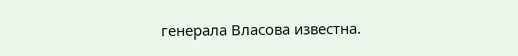генерала Власова известна.